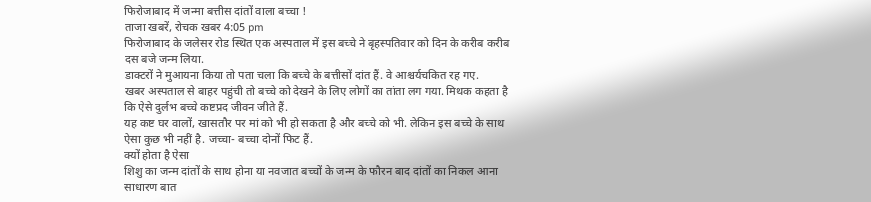फिरोजाबाद में जन्मा बत्तीस दांतों वाला बच्चा !
ताजा खबरें, रोचक खबर 4:05 pm
फिरोजाबाद के जलेसर रोड स्थित एक अस्पताल में इस बच्चे ने बृहस्पतिवार को दिन के करीब करीब दस बजे जन्म लिया.
डाक्टरों ने मुआयना किया तो पता चला कि बच्चे के बत्तीसों दांत हैं. वे आश्चर्यचकित रह गए.
खबर अस्पताल से बाहर पहुंची तो बच्चे को देखने के लिए लोगों का तांता लग गया. मिथक कहता है कि ऐसे दुर्लभ बच्चे कष्टप्रद जीवन जीते हैं.
यह कष्ट घर वालों, खासतौर पर मां को भी हो सकता है और बच्चे को भी. लेकिन इस बच्चे के साथ ऐसा कुछ भी नहीं है. जच्चा- बच्चा दोनों फिट हैं.
क्यों होता है ऐसा
शिशु का जन्म दांतों के साथ होना या नवजात बच्चों के जन्म के फौरन बाद दांतों का निकल आना साधारण बात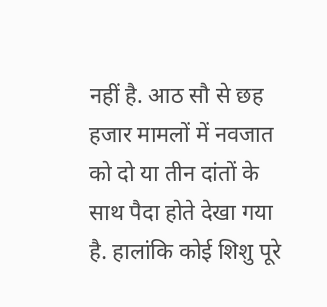नहीं है. आठ सौ से छह हजार मामलों में नवजात को दो या तीन दांतों के साथ पैदा होते देखा गया है. हालांकि कोई शिशु पूरे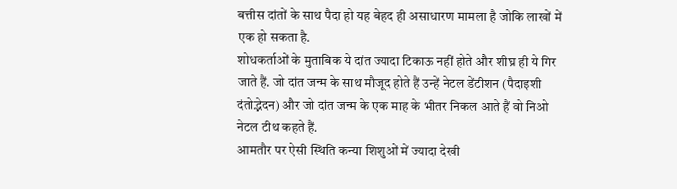बत्तीस दांतों के साथ पैदा हो यह बेहद ही असाधारण मामला है जोकि लाखों में एक हो सकता है.
शोधकर्ताओं के मुताबिक ये दांत ज्यादा टिकाऊ नहीं होते और शीघ्र ही ये गिर जाते हैं. जो दांत जन्म के साथ मौजूद होते हैं उन्हें नेटल डेंटीशन (पैदाइशी दंतोद्भेदन) और जो दांत जन्म के एक माह के भीतर निकल आते हैं वो निओ नेटल टीथ कहते हैं.
आमतौर पर ऐसी स्थिति कन्या शिशुओं में ज्यादा देखी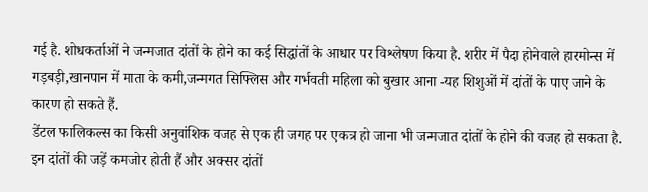गई है. शोधकर्ताओं ने जन्मजात दांतों के होने का कई सिद्धांतों के आधार पर विश्लेषण किया है. शरीर में पैदा होनेवाले हारमोन्स में गड़बड़ी,खानपान में माता के कमी,जन्मगत सिफ्लिस और गर्भवती महिला को बुखार आना -यह शिशुओं में दांतों के पाए जाने के कारण हो सकते हैं.
डेंटल फालिकल्स का किसी अनुवांशिक वजह से एक ही जगह पर एकत्र हो जाना भी जन्मजात दांतों के होने की वजह हो सकता है. इन दांतों की जड़ें कमजोर होती हैं और अक्सर दांतों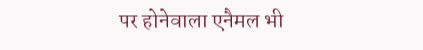पर होनेवाला एनैमल भी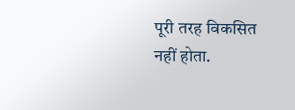पूरी तरह विकसित नहीं होता.